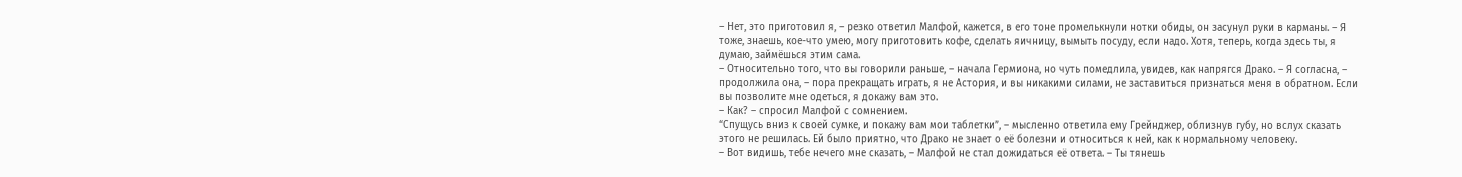– Нет, это приготовил я, – резко ответил Малфой, кажется, в его тоне промелькнули нотки обиды, он засунул руки в карманы. – Я тоже, знаешь, кое-что умею, могу приготовить кофе, сделать яичницу, вымыть посуду, если надо. Хотя, теперь, когда здесь ты, я думаю, займёшься этим сама.
– Относительно того, что вы говорили раньше, – начала Гермиона, но чуть помедлила, увидев, как напрягся Драко. – Я согласна, – продолжила она, – пора прекращать играть, я не Астория, и вы никакими силами, не заставиться признаться меня в обратном. Если вы позволите мне одеться, я докажу вам это.
– Как? – спросил Малфой с сомнением.
“Спущусь вниз к своей сумке, и покажу вам мои таблетки”, – мысленно ответила ему Грейнджер, облизнув губу, но вслух сказать этого не решилась. Ей было приятно, что Драко не знает о её болезни и относиться к ней, как к нормальному человеку.
– Вот видишь, тебе нечего мне сказать, – Малфой не стал дожидаться её ответа. – Ты тянешь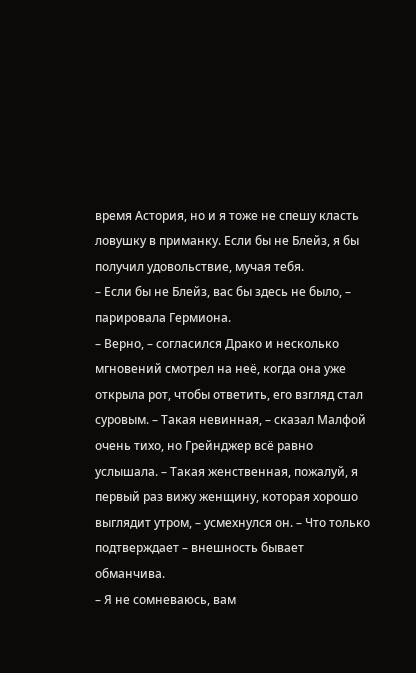время Астория, но и я тоже не спешу класть ловушку в приманку. Если бы не Блейз, я бы получил удовольствие, мучая тебя.
– Если бы не Блейз, вас бы здесь не было, – парировала Гермиона.
– Верно, – согласился Драко и несколько мгновений смотрел на неё, когда она уже открыла рот, чтобы ответить, его взгляд стал суровым. – Такая невинная, – сказал Малфой очень тихо, но Грейнджер всё равно услышала. – Такая женственная, пожалуй, я первый раз вижу женщину, которая хорошо выглядит утром, – усмехнулся он. – Что только подтверждает – внешность бывает обманчива.
– Я не сомневаюсь, вам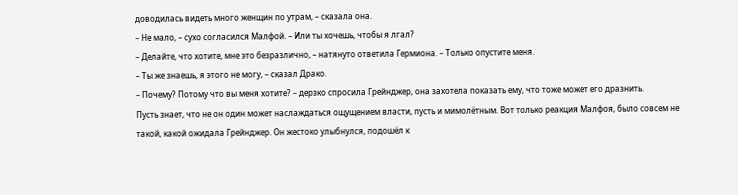доводилась видеть много женщин по утрам, – сказала она.
– Не мало, – сухо согласился Малфой. – Или ты хочешь, чтобы я лгал?
– Делайте, что хотите, мне это безразлично, – натянуто ответила Гермиона. – Только опустите меня.
– Ты же знаешь, я этого не могу, – сказал Драко.
– Почему? Потому что вы меня хотите? – дерзко спросила Грейнджер, она захотела показать ему, что тоже может его дразнить.
Пусть знает, что не он один может наслаждаться ощущением власти, пусть и мимолётным. Вот только реакция Малфоя, было совсем не такой, какой ожидала Грейнджер. Он жестоко улыбнулся, подошёл к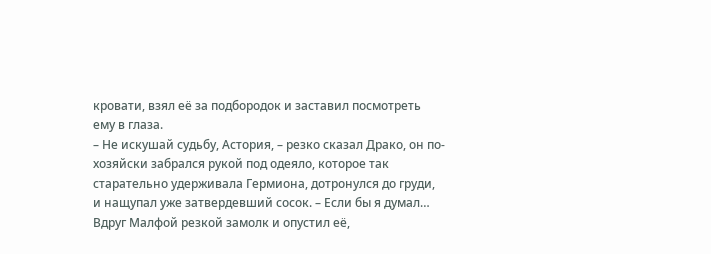кровати, взял её за подбородок и заставил посмотреть ему в глаза.
– Не искушай судьбу, Астория, – резко сказал Драко, он по-хозяйски забрался рукой под одеяло, которое так старательно удерживала Гермиона, дотронулся до груди, и нащупал уже затвердевший сосок. – Если бы я думал…
Вдруг Малфой резкой замолк и опустил её,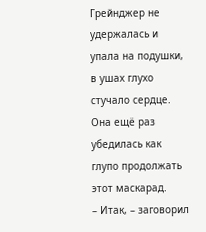Грейнджер не удержалась и упала на подушки, в ушах глухо стучало сердце. Она ещё раз убедилась как глупо продолжать этот маскарад.
– Итак, – заговорил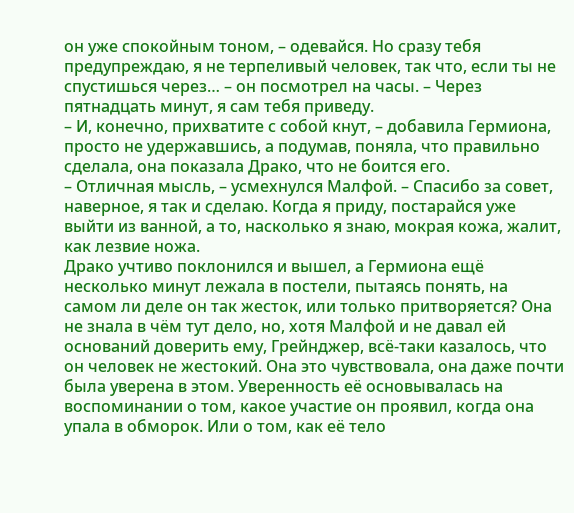он уже спокойным тоном, – одевайся. Но сразу тебя предупреждаю, я не терпеливый человек, так что, если ты не спустишься через… – он посмотрел на часы. – Через пятнадцать минут, я сам тебя приведу.
– И, конечно, прихватите с собой кнут, – добавила Гермиона, просто не удержавшись, а подумав, поняла, что правильно сделала, она показала Драко, что не боится его.
– Отличная мысль, – усмехнулся Малфой. – Спасибо за совет, наверное, я так и сделаю. Когда я приду, постарайся уже выйти из ванной, а то, насколько я знаю, мокрая кожа, жалит, как лезвие ножа.
Драко учтиво поклонился и вышел, а Гермиона ещё несколько минут лежала в постели, пытаясь понять, на самом ли деле он так жесток, или только притворяется? Она не знала в чём тут дело, но, хотя Малфой и не давал ей оснований доверить ему, Грейнджер, всё-таки казалось, что он человек не жестокий. Она это чувствовала, она даже почти была уверена в этом. Уверенность её основывалась на воспоминании о том, какое участие он проявил, когда она упала в обморок. Или о том, как её тело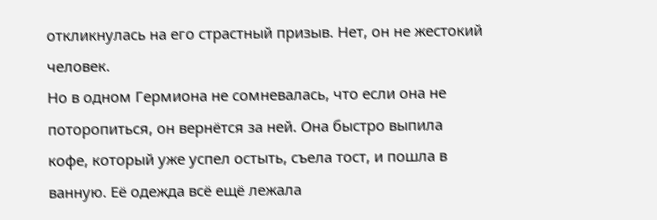откликнулась на его страстный призыв. Нет, он не жестокий человек.
Но в одном Гермиона не сомневалась, что если она не поторопиться, он вернётся за ней. Она быстро выпила кофе, который уже успел остыть, съела тост, и пошла в ванную. Её одежда всё ещё лежала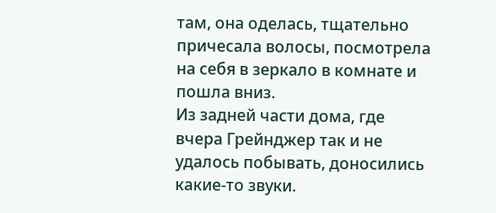там, она оделась, тщательно причесала волосы, посмотрела на себя в зеркало в комнате и пошла вниз.
Из задней части дома, где вчера Грейнджер так и не удалось побывать, доносились какие-то звуки.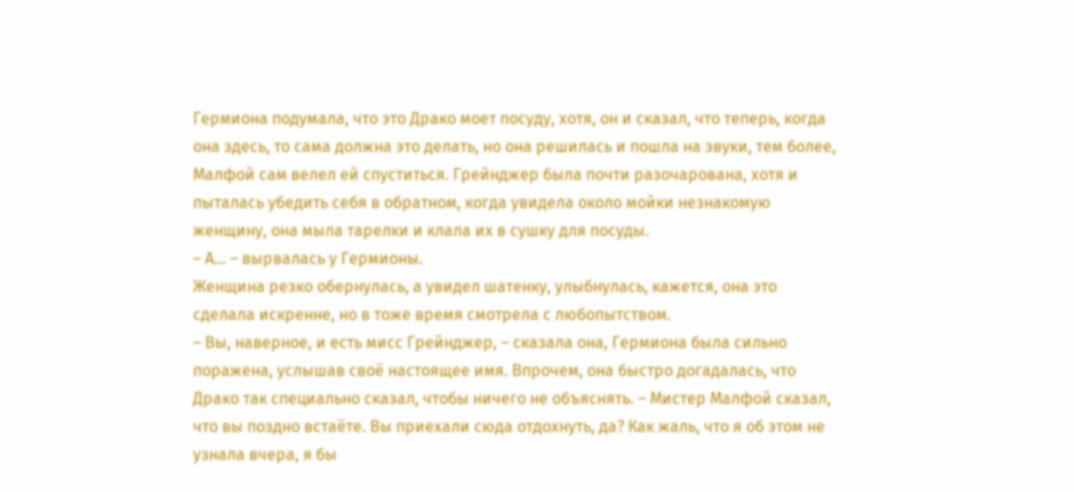Гермиона подумала, что это Драко моет посуду, хотя, он и сказал, что теперь, когда она здесь, то сама должна это делать, но она решилась и пошла на звуки, тем более, Малфой сам велел ей спуститься. Грейнджер была почти разочарована, хотя и пыталась убедить себя в обратном, когда увидела около мойки незнакомую женщину, она мыла тарелки и клала их в сушку для посуды.
– А… – вырвалась у Гермионы.
Женщина резко обернулась, а увидел шатенку, улыбнулась, кажется, она это сделала искренне, но в тоже время смотрела с любопытством.
– Вы, наверное, и есть мисс Грейнджер, – сказала она, Гермиона была сильно поражена, услышав своё настоящее имя. Впрочем, она быстро догадалась, что Драко так специально сказал, чтобы ничего не объяснять. – Мистер Малфой сказал, что вы поздно встаёте. Вы приехали сюда отдохнуть, да? Как жаль, что я об этом не узнала вчера, я бы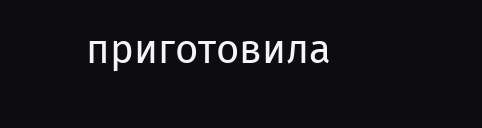приготовила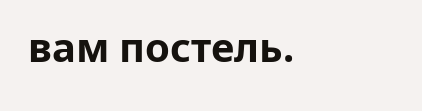вам постель.